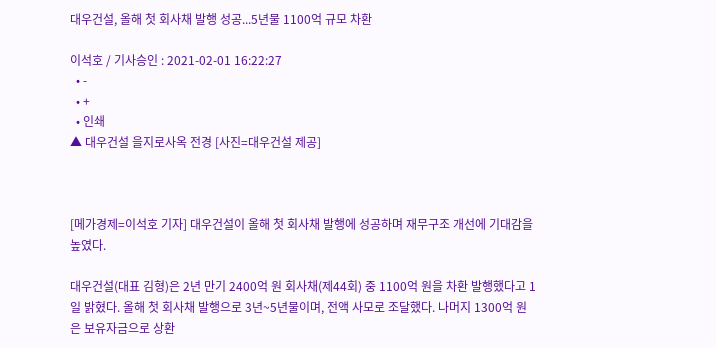대우건설, 올해 첫 회사채 발행 성공...5년물 1100억 규모 차환

이석호 / 기사승인 : 2021-02-01 16:22:27
  • -
  • +
  • 인쇄
▲ 대우건설 을지로사옥 전경 [사진=대우건설 제공]



[메가경제=이석호 기자] 대우건설이 올해 첫 회사채 발행에 성공하며 재무구조 개선에 기대감을 높였다.

대우건설(대표 김형)은 2년 만기 2400억 원 회사채(제44회) 중 1100억 원을 차환 발행했다고 1일 밝혔다. 올해 첫 회사채 발행으로 3년~5년물이며, 전액 사모로 조달했다. 나머지 1300억 원은 보유자금으로 상환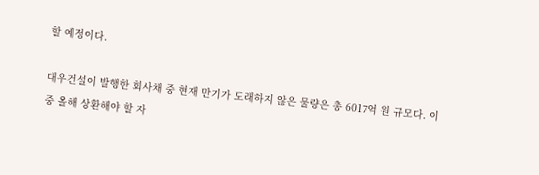할 예정이다.

대우건설이 발행한 회사채 중 현재 만기가 도래하지 않은 물량은 총 6017억 원 규모다. 이 중 올해 상환해야 할 자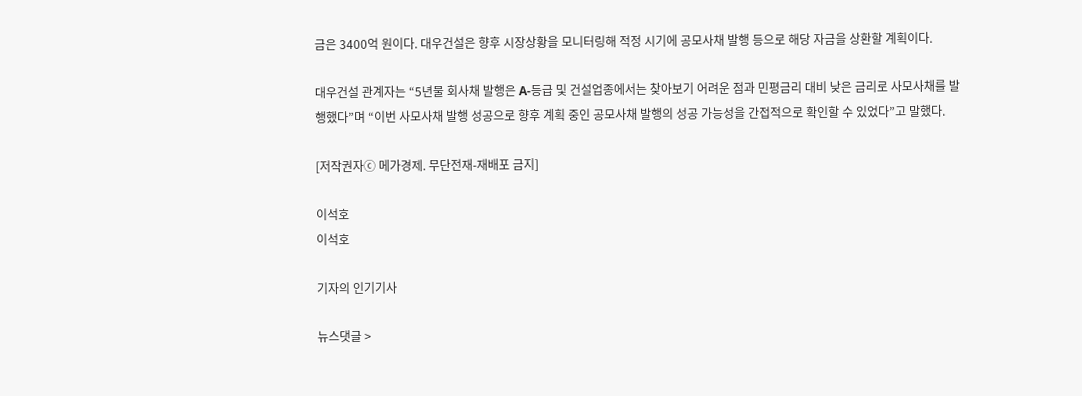금은 3400억 원이다. 대우건설은 향후 시장상황을 모니터링해 적정 시기에 공모사채 발행 등으로 해당 자금을 상환할 계획이다.

대우건설 관계자는 “5년물 회사채 발행은 A-등급 및 건설업종에서는 찾아보기 어려운 점과 민평금리 대비 낮은 금리로 사모사채를 발행했다”며 “이번 사모사채 발행 성공으로 향후 계획 중인 공모사채 발행의 성공 가능성을 간접적으로 확인할 수 있었다”고 말했다.

[저작권자ⓒ 메가경제. 무단전재-재배포 금지]

이석호
이석호

기자의 인기기사

뉴스댓글 >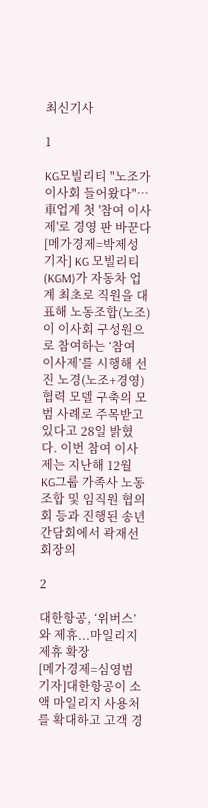최신기사

1

KG모빌리티 "노조가 이사회 들어왔다"…車업계 첫 '참여 이사제'로 경영 판 바꾼다
[메가경제=박제성 기자] KG 모빌리티(KGM)가 자동차 업계 최초로 직원을 대표해 노동조합(노조)이 이사회 구성원으로 참여하는 ‘참여 이사제’를 시행해 선진 노경(노조+경영) 협력 모델 구축의 모범 사례로 주목받고 있다고 28일 밝혔다. 이번 참여 이사제는 지난해 12월 KG그룹 가족사 노동조합 및 임직원 협의회 등과 진행된 송년 간담회에서 곽재선 회장의

2

대한항공, ‘위버스’와 제휴...마일리지 제휴 확장
[메가경제=심영범 기자]대한항공이 소액 마일리지 사용처를 확대하고 고객 경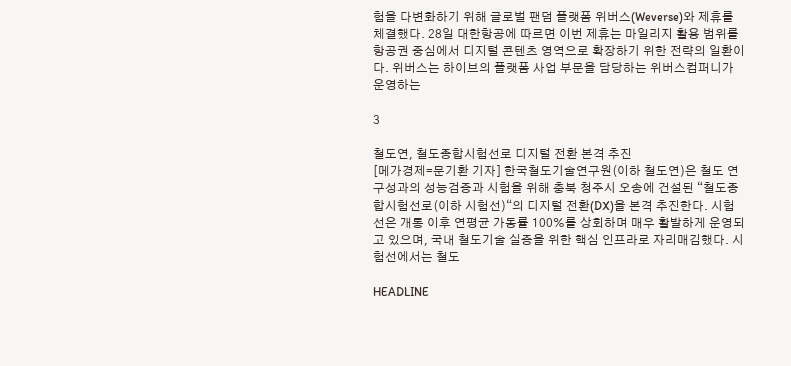험을 다변화하기 위해 글로벌 팬덤 플랫폼 위버스(Weverse)와 제휴를 체결했다. 28일 대한항공에 따르면 이번 제휴는 마일리지 활용 범위를 항공권 중심에서 디지털 콘텐츠 영역으로 확장하기 위한 전략의 일환이다. 위버스는 하이브의 플랫폼 사업 부문을 담당하는 위버스컴퍼니가 운영하는

3

철도연, 철도종합시험선로 디지털 전환 본격 추진
[메가경제=문기환 기자] 한국철도기술연구원(이하 철도연)은 철도 연구성과의 성능검증과 시험을 위해 충북 청주시 오송에 건설된 “철도종합시험선로(이하 시험선)“의 디지털 전환(DX)을 본격 추진한다. 시험선은 개통 이후 연평균 가동률 100%를 상회하며 매우 활발하게 운영되고 있으며, 국내 철도기술 실증을 위한 핵심 인프라로 자리매김했다. 시험선에서는 철도

HEADLINE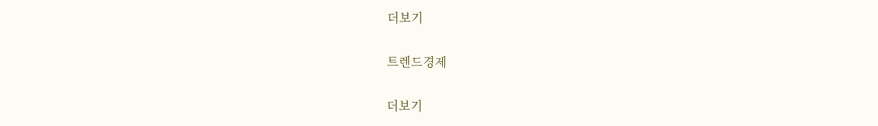더보기

트렌드경제

더보기